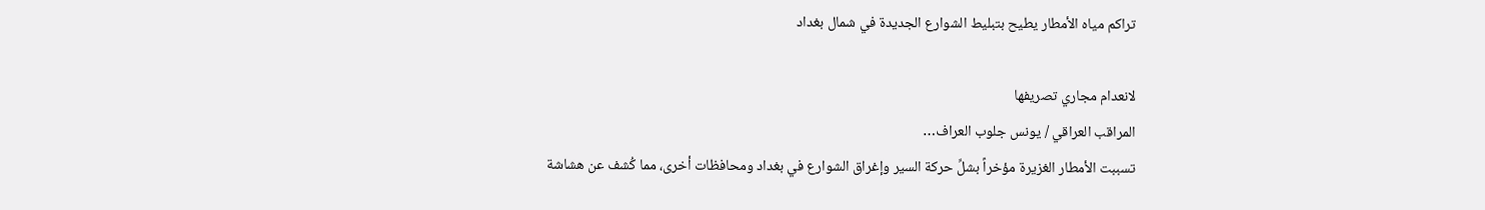تراكم مياه الأمطار يطيح بتبليط الشوارع الجديدة في شمال بغداد

لانعدام مجاري تصريفها
المراقب العراقي / يونس جلوب العراف…
تسببت الأمطار الغزيرة مؤخراً بشلِّ حركة السير وإغراق الشوارع في بغداد ومحافظات أخرى، مما كُشف عن هشاشة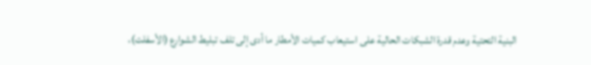البنية التحتية وعدم قدرة الشبكات الحالية على استيعاب كميات الأمطار ما أدى إلى تلف تبليط الشوارع (الأسفلت)،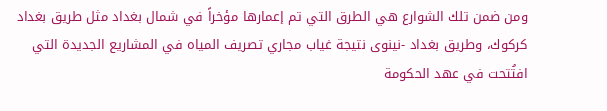ومن ضمن تلك الشوارع هي الطرق التي تم إعمارها مؤخراً في شمال بغداد مثل طريق بغداد كركوك، وطريق بغداد -نينوى نتيجة غياب مجاري تصريف المياه في المشاريع الجديدة التي افتُتحت في عهد الحكومة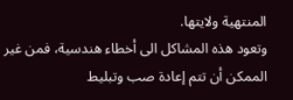المنتهية ولايتها.
وتعود هذه المشاكل الى أخطاء هندسية، فمن غير الممكن أن تتم إعادة صب وتبليط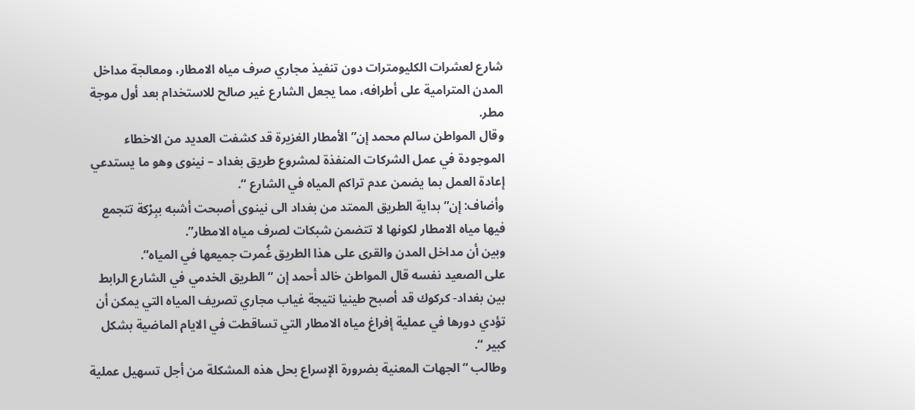شارع لعشرات الكليومترات دون تنفيذ مجاري صرف مياه الامطار، ومعالجة مداخل المدن المترامية على أطرافه، مما يجعل الشارع غير صالح للاستخدام بعد أول موجة مطر.
وقال المواطن سالم محمد إن” الأمطار الغزيرة قد كشفت العديد من الاخطاء الموجودة في عمل الشركات المنفذة لمشروع طريق بغداد – نينوى وهو ما يستدعي إعادة العمل بما يضمن عدم تراكم المياه في الشارع “.
وأضاف: إن” بداية الطريق الممتد من بغداد الى نينوى أصبحت أشبه ببِرْكة تتجمع فيها مياه الامطار لكونها لا تتضمن شبكات لصرف مياه الامطار”.
وبين أن مداخل المدن والقرى على هذا الطريق غُمرت جميعها في المياه”.
على الصعيد نفسه قال المواطن خالد أحمد إن “الطريق الخدمي في الشارع الرابط بين بغداد- كركوك قد أصبح طينيا نتيجة غياب مجاري تصريف المياه التي يمكن أن تؤدي دورها في عملية إفراغ مياه الامطار التي تساقطت في الايام الماضية بشكل كبير “.
وطالب “الجهات المعنية بضرورة الإسراع بحل هذه المشكلة من أجل تسهيل عملية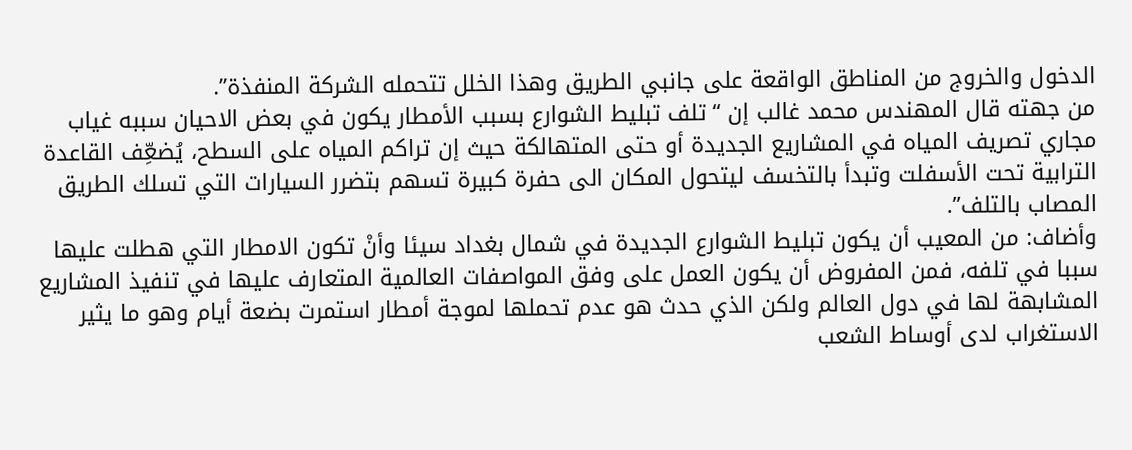الدخول والخروج من المناطق الواقعة على جانبي الطريق وهذا الخلل تتحمله الشركة المنفذة”.
من جهته قال المهندس محمد غالب إن “تلف تبليط الشوارع بسبب الأمطار يكون في بعض الاحيان سببه غياب مجاري تصريف المياه في المشاريع الجديدة أو حتى المتهالكة حيث إن تراكم المياه على السطح، يُضعِّف القاعدة الترابية تحت الأسفلت وتبدأ بالتخسف ليتحول المكان الى حفرة كبيرة تسهم بتضرر السيارات التي تسلك الطريق المصاب بالتلف”.
وأضاف: من المعيب أن يكون تبليط الشوارع الجديدة في شمال بغداد سيئا وأنْ تكون الامطار التي هطلت عليها سببا في تلفه، فمن المفروض أن يكون العمل على وفق المواصفات العالمية المتعارف عليها في تنفيذ المشاريع المشابهة لها في دول العالم ولكن الذي حدث هو عدم تحملها لموجة أمطار استمرت بضعة أيام وهو ما يثير الاستغراب لدى أوساط الشعب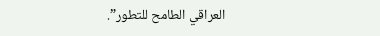العراقي الطامح للتطور”.